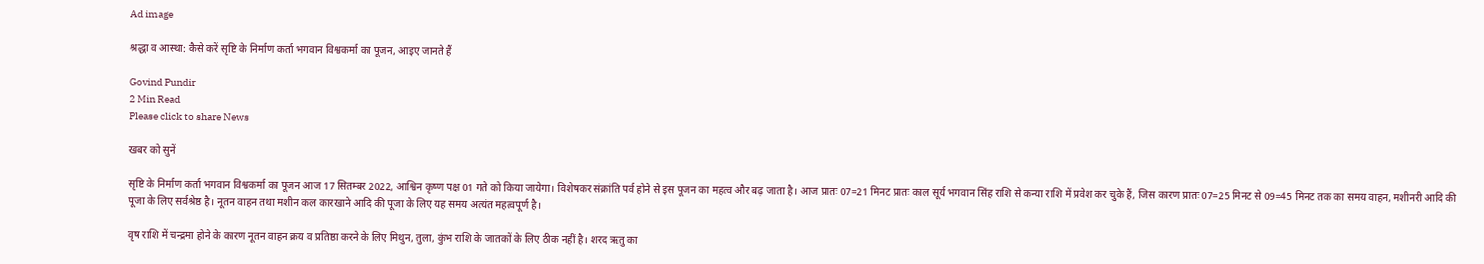Ad image

श्रद्धा व आस्था: कैसे करें सृष्टि के निर्माण कर्ता भगवान विश्वकर्मा का पूजन, आइए जानते हैं

Govind Pundir
2 Min Read
Please click to share News

खबर को सुनें

सृष्टि के निर्माण कर्ता भगवान विश्वकर्मा का पूजन आज 17 सितम्बर 2022, आश्विन कृष्ण पक्ष 01 गते को किया जायेगा। विशेषकर संक्रांति पर्व होने से इस पूजन का महत्व और बढ़ जाता है। आज प्रातः 07=21 मिनट प्रातः काल सूर्य भगवान सिंह राशि से कन्या राशि में प्रवेश कर चुके हैं, जिस कारण प्रातः 07=25 मिनट से 09=45 मिनट तक का समय वाहन, मशीनरी आदि की पूजा के लिए सर्वश्रेष्ठ है। नूतन वाहन तथा मशीन कल कारखाने आदि की पूजा के लिए यह समय अत्यंत महत्वपूर्ण है।

वृष राशि में चन्द्रमा होने के कारण नूतन वाहन क्रय व प्रतिष्ठा करने के लिए मिथुन, तुला, कुंभ राशि के जातकों के लिए ठीक नहीं है। शरद ऋतु का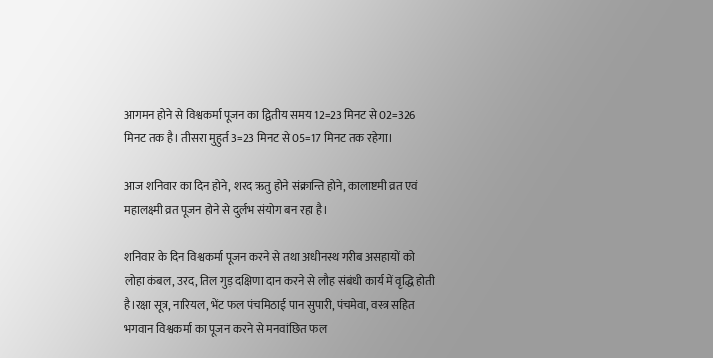आगमन होने से विश्वकर्मा पूजन का द्वितीय समय 12=23 मिनट से 02=326 मिनट तक है। तीसरा मुहुर्त 3=23 मिनट से 05=17 मिनट तक रहेगा।

आज शनिवार का दिन होने, शरद ऋतु होने संक्रान्ति होने, कालाष्टमी व्रत एवं महालक्ष्मी व्रत पूजन होने से दुर्लभ संयोग बन रहा है।

शनिवार के दिन विश्वकर्मा पूजन करने से तथा अधीनस्थ गरीब असहायों को लोहा कंबल, उरद, तिल गुड़ दक्षिणा दान करने से लौह संबंधी कार्य में वृद्धि होती है।रक्षा सूत्र, नारियल, भेंट फल पंचमिठाई पान सुपारी, पंचमेवा, वस्त्र सहित भगवान विश्वकर्मा का पूजन करने से मनवांछित फल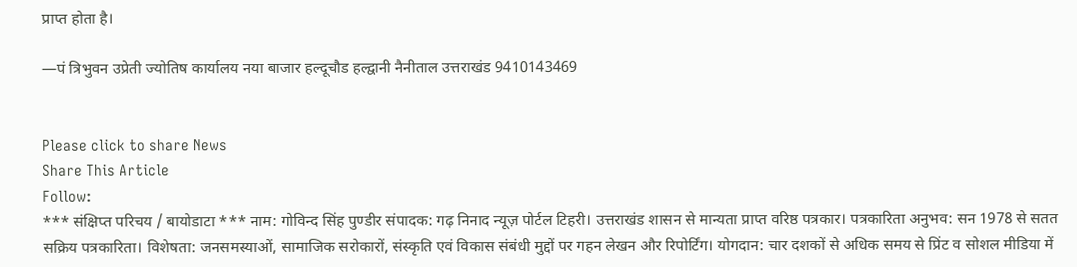प्राप्त होता है।

—पं त्रिभुवन उप्रेती ज्योतिष कार्यालय नया बाजार हल्दूचौड हल्द्वानी नैनीताल उत्तराखंड 9410143469


Please click to share News
Share This Article
Follow:
*** संक्षिप्त परिचय / बायोडाटा *** नाम: गोविन्द सिंह पुण्डीर संपादक: गढ़ निनाद न्यूज़ पोर्टल टिहरी। उत्तराखंड शासन से मान्यता प्राप्त वरिष्ठ पत्रकार। पत्रकारिता अनुभव: सन 1978 से सतत सक्रिय पत्रकारिता। विशेषता: जनसमस्याओं, सामाजिक सरोकारों, संस्कृति एवं विकास संबंधी मुद्दों पर गहन लेखन और रिपोर्टिंग। योगदान: चार दशकों से अधिक समय से प्रिंट व सोशल मीडिया में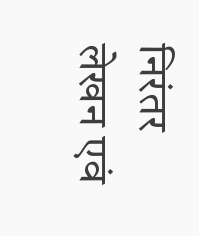निरंतर लेखन एवं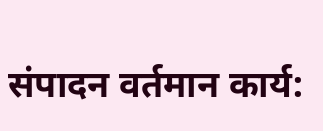संपादन वर्तमान कार्य: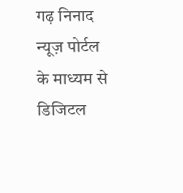गढ़ निनाद न्यूज़ पोर्टल के माध्यम से डिजिटल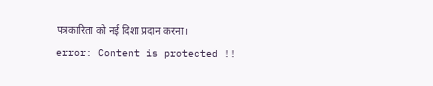पत्रकारिता को नई दिशा प्रदान करना।
error: Content is protected !!